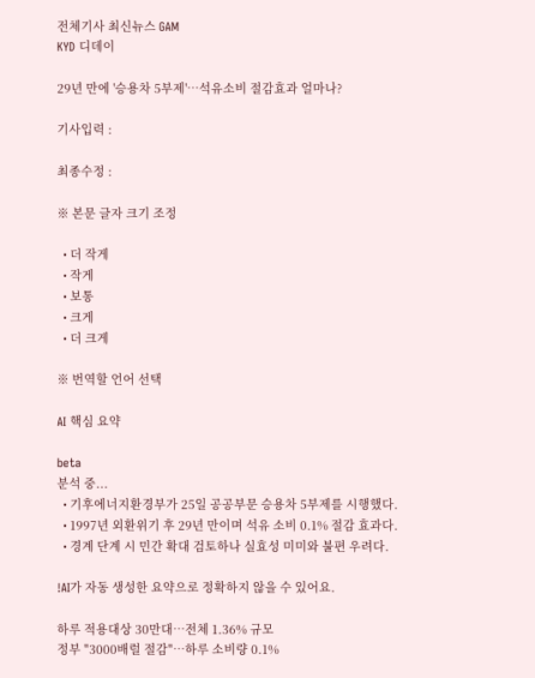전체기사 최신뉴스 GAM
KYD 디데이

29년 만에 '승용차 5부제'…석유소비 절감효과 얼마나?

기사입력 :

최종수정 :

※ 본문 글자 크기 조정

  • 더 작게
  • 작게
  • 보통
  • 크게
  • 더 크게

※ 번역할 언어 선택

AI 핵심 요약

beta
분석 중...
  • 기후에너지환경부가 25일 공공부문 승용차 5부제를 시행했다.
  • 1997년 외환위기 후 29년 만이며 석유 소비 0.1% 절감 효과다.
  • 경계 단계 시 민간 확대 검토하나 실효성 미미와 불편 우려다.

!AI가 자동 생성한 요약으로 정확하지 않을 수 있어요.

하루 적용대상 30만대…전체 1.36% 규모
정부 "3000배럴 절감"…하루 소비량 0.1%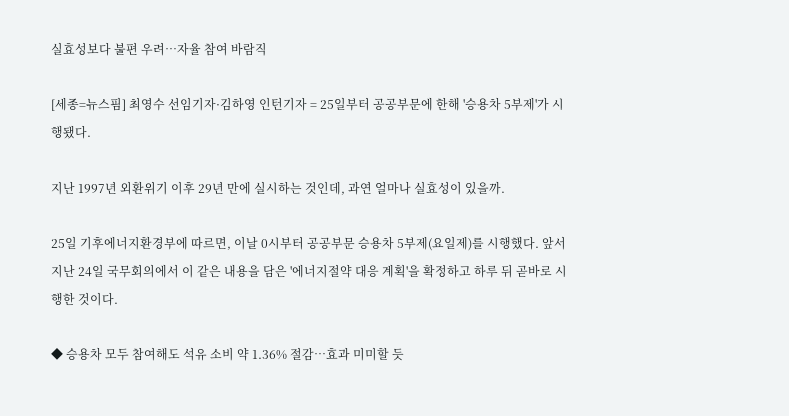실효성보다 불편 우려…자율 참여 바람직

[세종=뉴스핌] 최영수 선임기자·김하영 인턴기자 = 25일부터 공공부문에 한해 '승용차 5부제'가 시행됐다.

지난 1997년 외환위기 이후 29년 만에 실시하는 것인데, 과연 얼마나 실효성이 있을까.

25일 기후에너지환경부에 따르면, 이날 0시부터 공공부문 승용차 5부제(요일제)를 시행했다. 앞서 지난 24일 국무회의에서 이 같은 내용을 담은 '에너지절약 대응 계획'을 확정하고 하루 뒤 곧바로 시행한 것이다.

◆ 승용차 모두 참여해도 석유 소비 약 1.36% 절감…효과 미미할 듯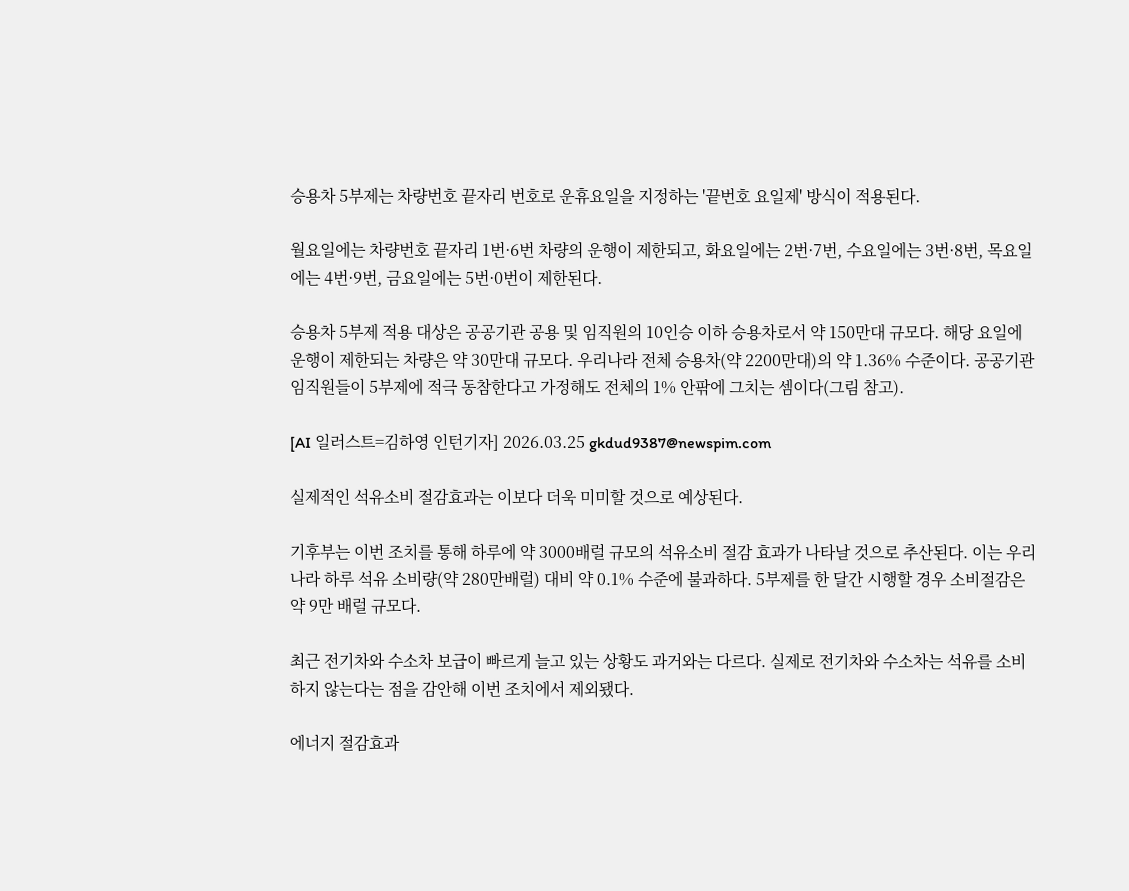승용차 5부제는 차량번호 끝자리 번호로 운휴요일을 지정하는 '끝번호 요일제' 방식이 적용된다.

월요일에는 차량번호 끝자리 1번·6번 차량의 운행이 제한되고, 화요일에는 2번·7번, 수요일에는 3번·8번, 목요일에는 4번·9번, 금요일에는 5번·0번이 제한된다.

승용차 5부제 적용 대상은 공공기관 공용 및 임직원의 10인승 이하 승용차로서 약 150만대 규모다. 해당 요일에 운행이 제한되는 차량은 약 30만대 규모다. 우리나라 전체 승용차(약 2200만대)의 약 1.36% 수준이다. 공공기관 임직원들이 5부제에 적극 동참한다고 가정해도 전체의 1% 안팎에 그치는 셈이다(그림 참고).

[AI 일러스트=김하영 인턴기자] 2026.03.25 gkdud9387@newspim.com

실제적인 석유소비 절감효과는 이보다 더욱 미미할 것으로 예상된다.

기후부는 이번 조치를 통해 하루에 약 3000배럴 규모의 석유소비 절감 효과가 나타날 것으로 추산된다. 이는 우리나라 하루 석유 소비량(약 280만배럴) 대비 약 0.1% 수준에 불과하다. 5부제를 한 달간 시행할 경우 소비절감은 약 9만 배럴 규모다.

최근 전기차와 수소차 보급이 빠르게 늘고 있는 상황도 과거와는 다르다. 실제로 전기차와 수소차는 석유를 소비하지 않는다는 점을 감안해 이번 조치에서 제외됐다.

에너지 절감효과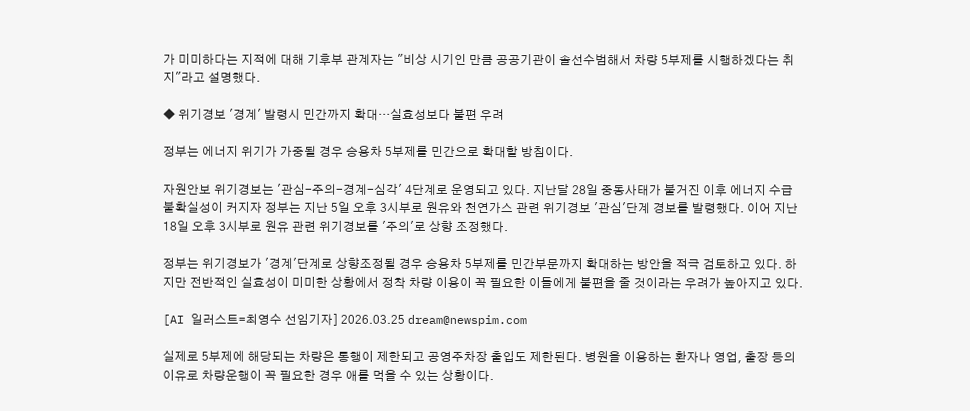가 미미하다는 지적에 대해 기후부 관계자는 "비상 시기인 만큼 공공기관이 솔선수범해서 차량 5부제를 시행하겠다는 취지"라고 설명했다.

◆ 위기경보 '경계' 발령시 민간까지 확대…실효성보다 불편 우려

정부는 에너지 위기가 가중될 경우 승용차 5부제를 민간으로 확대할 방침이다.

자원안보 위기경보는 '관심-주의-경계-심각' 4단계로 운영되고 있다. 지난달 28일 중동사태가 불거진 이후 에너지 수급 불확실성이 커지자 정부는 지난 5일 오후 3시부로 원유와 천연가스 관련 위기경보 '관심'단계 경보를 발령했다. 이어 지난 18일 오후 3시부로 원유 관련 위기경보를 '주의'로 상향 조정했다.

정부는 위기경보가 '경계'단계로 상향조정될 경우 승용차 5부제를 민간부문까지 확대하는 방안을 적극 검토하고 있다. 하지만 전반적인 실효성이 미미한 상황에서 정착 차량 이용이 꼭 필요한 이들에게 불편을 줄 것이라는 우려가 높아지고 있다.

[AI 일러스트=최영수 선임기자] 2026.03.25 dream@newspim.com

실제로 5부제에 해당되는 차량은 통행이 제한되고 공영주차장 출입도 제한된다. 병원을 이용하는 환자나 영업, 출장 등의 이유로 차량운행이 꼭 필요한 경우 애를 먹을 수 있는 상황이다.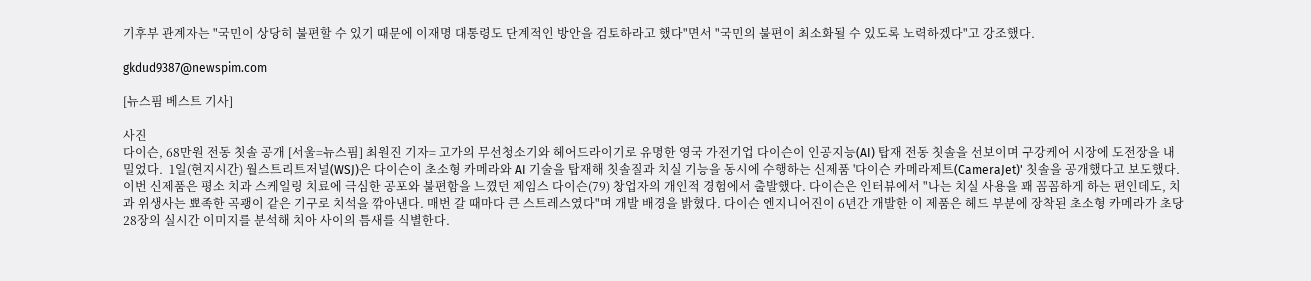기후부 관계자는 "국민이 상당히 불편할 수 있기 때문에 이재명 대통령도 단계적인 방안을 검토하라고 했다"면서 "국민의 불편이 최소화될 수 있도록 노력하겠다"고 강조했다.

gkdud9387@newspim.com

[뉴스핌 베스트 기사]

사진
다이슨, 68만원 전동 칫솔 공개 [서울=뉴스핌] 최원진 기자= 고가의 무선청소기와 헤어드라이기로 유명한 영국 가전기업 다이슨이 인공지능(AI) 탑재 전동 칫솔을 선보이며 구강케어 시장에 도전장을 내밀었다.  1일(현지시간) 월스트리트저널(WSJ)은 다이슨이 초소형 카메라와 AI 기술을 탑재해 칫솔질과 치실 기능을 동시에 수행하는 신제품 '다이슨 카메라제트(CameraJet)' 칫솔을 공개했다고 보도했다. 이번 신제품은 평소 치과 스케일링 치료에 극심한 공포와 불편함을 느꼈던 제임스 다이슨(79) 창업자의 개인적 경험에서 출발했다. 다이슨은 인터뷰에서 "나는 치실 사용을 꽤 꼼꼼하게 하는 편인데도, 치과 위생사는 뾰족한 곡괭이 같은 기구로 치석을 깎아낸다. 매번 갈 때마다 큰 스트레스였다"며 개발 배경을 밝혔다. 다이슨 엔지니어진이 6년간 개발한 이 제품은 헤드 부분에 장착된 초소형 카메라가 초당 28장의 실시간 이미지를 분석해 치아 사이의 틈새를 식별한다.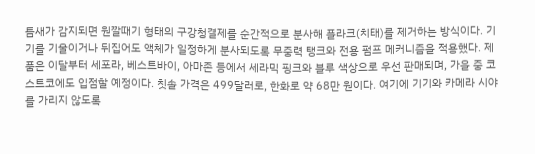틈새가 감지되면 원깔때기 형태의 구강청결제를 순간적으로 분사해 플라크(치태)를 제거하는 방식이다. 기기를 기울이거나 뒤집어도 액체가 일정하게 분사되도록 무중력 탱크와 전용 펌프 메커니즘을 적용했다. 제품은 이달부터 세포라, 베스트바이, 아마존 등에서 세라믹 핑크와 블루 색상으로 우선 판매되며, 가을 중 코스트코에도 입점할 예정이다. 칫솔 가격은 499달러로, 한화로 약 68만 원이다. 여기에 기기와 카메라 시야를 가리지 않도록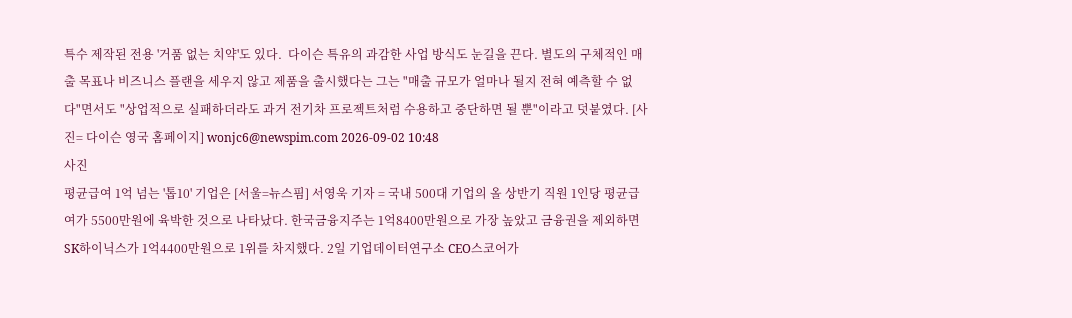특수 제작된 전용 '거품 없는 치약'도 있다.  다이슨 특유의 과감한 사업 방식도 눈길을 끈다. 별도의 구체적인 매출 목표나 비즈니스 플랜을 세우지 않고 제품을 출시했다는 그는 "매출 규모가 얼마나 될지 전혀 예측할 수 없다"면서도 "상업적으로 실패하더라도 과거 전기차 프로젝트처럼 수용하고 중단하면 될 뿐"이라고 덧붙였다. [사진= 다이슨 영국 홈페이지] wonjc6@newspim.com 2026-09-02 10:48
사진
평균급여 1억 넘는 '톱10' 기업은 [서울=뉴스핌] 서영욱 기자 = 국내 500대 기업의 올 상반기 직원 1인당 평균급여가 5500만원에 육박한 것으로 나타났다. 한국금융지주는 1억8400만원으로 가장 높았고 금융권을 제외하면 SK하이닉스가 1억4400만원으로 1위를 차지했다. 2일 기업데이터연구소 CEO스코어가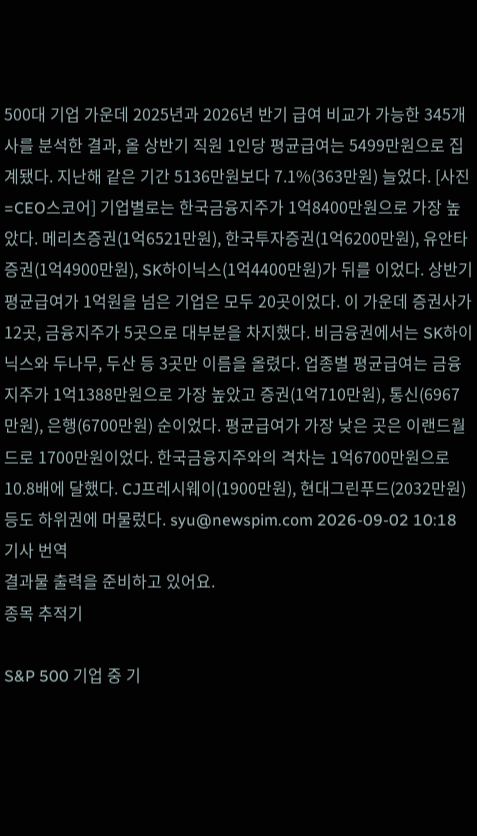500대 기업 가운데 2025년과 2026년 반기 급여 비교가 가능한 345개사를 분석한 결과, 올 상반기 직원 1인당 평균급여는 5499만원으로 집계됐다. 지난해 같은 기간 5136만원보다 7.1%(363만원) 늘었다. [사진=CEO스코어] 기업별로는 한국금융지주가 1억8400만원으로 가장 높았다. 메리츠증권(1억6521만원), 한국투자증권(1억6200만원), 유안타증권(1억4900만원), SK하이닉스(1억4400만원)가 뒤를 이었다. 상반기 평균급여가 1억원을 넘은 기업은 모두 20곳이었다. 이 가운데 증권사가 12곳, 금융지주가 5곳으로 대부분을 차지했다. 비금융권에서는 SK하이닉스와 두나무, 두산 등 3곳만 이름을 올렸다. 업종별 평균급여는 금융지주가 1억1388만원으로 가장 높았고 증권(1억710만원), 통신(6967만원), 은행(6700만원) 순이었다. 평균급여가 가장 낮은 곳은 이랜드월드로 1700만원이었다. 한국금융지주와의 격차는 1억6700만원으로 10.8배에 달했다. CJ프레시웨이(1900만원), 현대그린푸드(2032만원) 등도 하위권에 머물렀다. syu@newspim.com 2026-09-02 10:18
기사 번역
결과물 출력을 준비하고 있어요.
종목 추적기

S&P 500 기업 중 기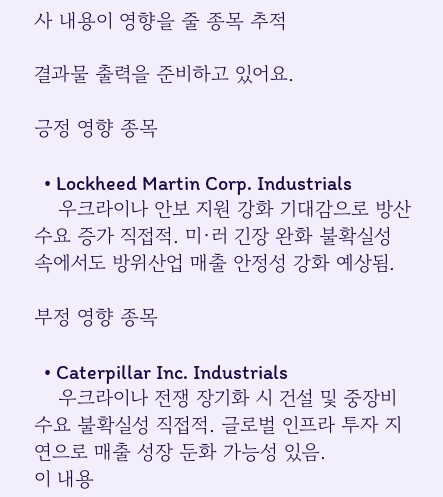사 내용이 영향을 줄 종목 추적

결과물 출력을 준비하고 있어요.

긍정 영향 종목

  • Lockheed Martin Corp. Industrials
    우크라이나 안보 지원 강화 기대감으로 방산 수요 증가 직접적. 미·러 긴장 완화 불확실성 속에서도 방위산업 매출 안정성 강화 예상됨.

부정 영향 종목

  • Caterpillar Inc. Industrials
    우크라이나 전쟁 장기화 시 건설 및 중장비 수요 불확실성 직접적. 글로벌 인프라 투자 지연으로 매출 성장 둔화 가능성 있음.
이 내용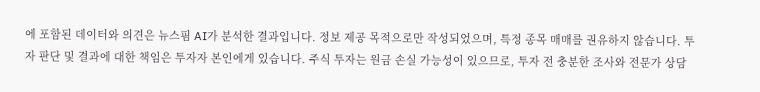에 포함된 데이터와 의견은 뉴스핌 AI가 분석한 결과입니다. 정보 제공 목적으로만 작성되었으며, 특정 종목 매매를 권유하지 않습니다. 투자 판단 및 결과에 대한 책임은 투자자 본인에게 있습니다. 주식 투자는 원금 손실 가능성이 있으므로, 투자 전 충분한 조사와 전문가 상담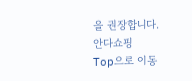을 권장합니다.
안다쇼핑
Top으로 이동